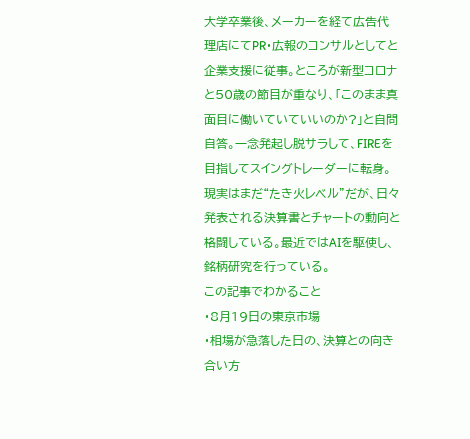大学卒業後、メーカーを経て広告代理店にてPR・広報のコンサルとしてと企業支援に従事。ところが新型コロナと50歳の節目が重なり、「このまま真面目に働いていていいのか?」と自問自答。一念発起し脱サラして、FIREを目指してスイングトレーダーに転身。現実はまだ“たき火レベル”だが、日々発表される決算書とチャートの動向と格闘している。最近ではAIを駆使し、銘柄研究を行っている。
この記事でわかること
・8月19日の東京市場
・相場が急落した日の、決算との向き合い方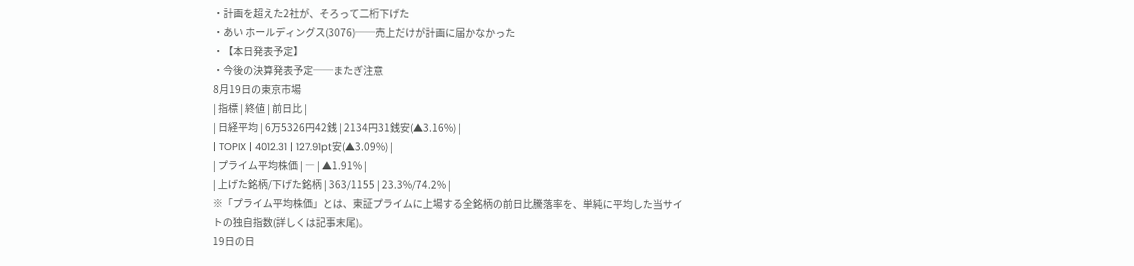・計画を超えた2社が、そろって二桁下げた
・あい ホールディングス(3076)──売上だけが計画に届かなかった
・【本日発表予定】
・今後の決算発表予定──またぎ注意
8月19日の東京市場
| 指標 | 終値 | 前日比 |
| 日経平均 | 6万5326円42銭 | 2134円31銭安(▲3.16%) |
| TOPIX | 4012.31 | 127.91pt安(▲3.09%) |
| プライム平均株価 | ― | ▲1.91% |
| 上げた銘柄/下げた銘柄 | 363/1155 | 23.3%/74.2% |
※「プライム平均株価」とは、東証プライムに上場する全銘柄の前日比騰落率を、単純に平均した当サイトの独自指数(詳しくは記事末尾)。
19日の日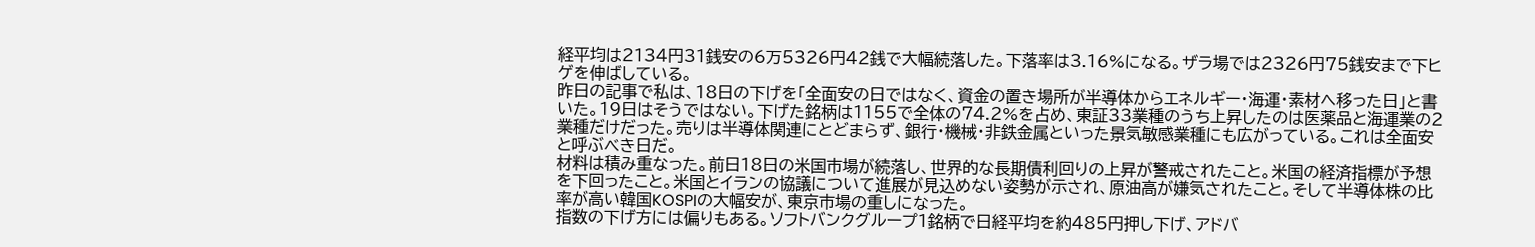経平均は2134円31銭安の6万5326円42銭で大幅続落した。下落率は3.16%になる。ザラ場では2326円75銭安まで下ヒゲを伸ばしている。
昨日の記事で私は、18日の下げを「全面安の日ではなく、資金の置き場所が半導体からエネルギー・海運・素材へ移った日」と書いた。19日はそうではない。下げた銘柄は1155で全体の74.2%を占め、東証33業種のうち上昇したのは医薬品と海運業の2業種だけだった。売りは半導体関連にとどまらず、銀行・機械・非鉄金属といった景気敏感業種にも広がっている。これは全面安と呼ぶべき日だ。
材料は積み重なった。前日18日の米国市場が続落し、世界的な長期債利回りの上昇が警戒されたこと。米国の経済指標が予想を下回ったこと。米国とイランの協議について進展が見込めない姿勢が示され、原油高が嫌気されたこと。そして半導体株の比率が高い韓国KOSPIの大幅安が、東京市場の重しになった。
指数の下げ方には偏りもある。ソフトバンクグループ1銘柄で日経平均を約485円押し下げ、アドバ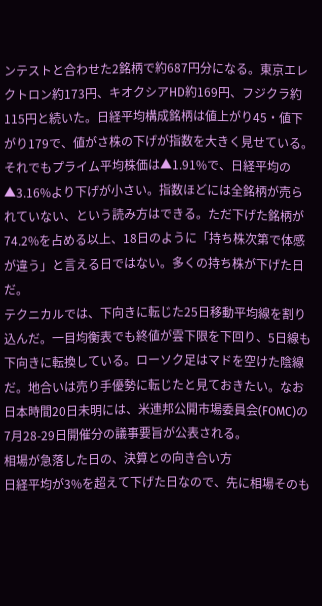ンテストと合わせた2銘柄で約687円分になる。東京エレクトロン約173円、キオクシアHD約169円、フジクラ約115円と続いた。日経平均構成銘柄は値上がり45・値下がり179で、値がさ株の下げが指数を大きく見せている。
それでもプライム平均株価は▲1.91%で、日経平均の▲3.16%より下げが小さい。指数ほどには全銘柄が売られていない、という読み方はできる。ただ下げた銘柄が74.2%を占める以上、18日のように「持ち株次第で体感が違う」と言える日ではない。多くの持ち株が下げた日だ。
テクニカルでは、下向きに転じた25日移動平均線を割り込んだ。一目均衡表でも終値が雲下限を下回り、5日線も下向きに転換している。ローソク足はマドを空けた陰線だ。地合いは売り手優勢に転じたと見ておきたい。なお日本時間20日未明には、米連邦公開市場委員会(FOMC)の7月28-29日開催分の議事要旨が公表される。
相場が急落した日の、決算との向き合い方
日経平均が3%を超えて下げた日なので、先に相場そのも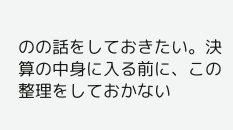のの話をしておきたい。決算の中身に入る前に、この整理をしておかない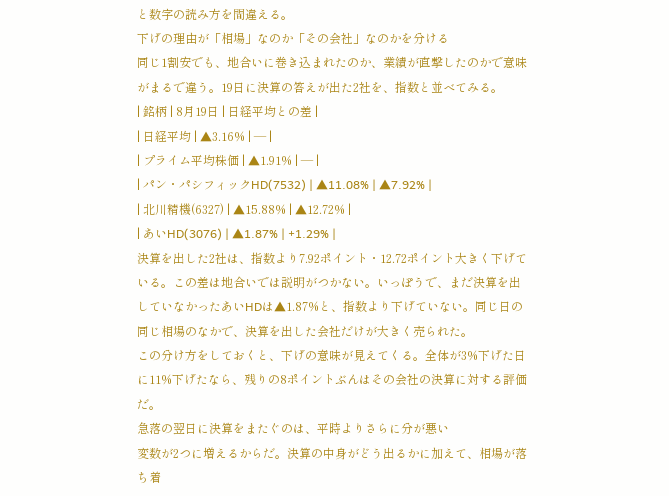と数字の読み方を間違える。
下げの理由が「相場」なのか「その会社」なのかを分ける
同じ1割安でも、地合いに巻き込まれたのか、業績が直撃したのかで意味がまるで違う。19日に決算の答えが出た2社を、指数と並べてみる。
| 銘柄 | 8月19日 | 日経平均との差 |
| 日経平均 | ▲3.16% | ― |
| プライム平均株価 | ▲1.91% | ― |
| パン・パシフィックHD(7532) | ▲11.08% | ▲7.92% |
| 北川精機(6327) | ▲15.88% | ▲12.72% |
| あいHD(3076) | ▲1.87% | +1.29% |
決算を出した2社は、指数より7.92ポイント・12.72ポイント大きく下げている。この差は地合いでは説明がつかない。いっぽうで、まだ決算を出していなかったあいHDは▲1.87%と、指数より下げていない。同じ日の同じ相場のなかで、決算を出した会社だけが大きく売られた。
この分け方をしておくと、下げの意味が見えてくる。全体が3%下げた日に11%下げたなら、残りの8ポイントぶんはその会社の決算に対する評価だ。
急落の翌日に決算をまたぐのは、平時よりさらに分が悪い
変数が2つに増えるからだ。決算の中身がどう出るかに加えて、相場が落ち着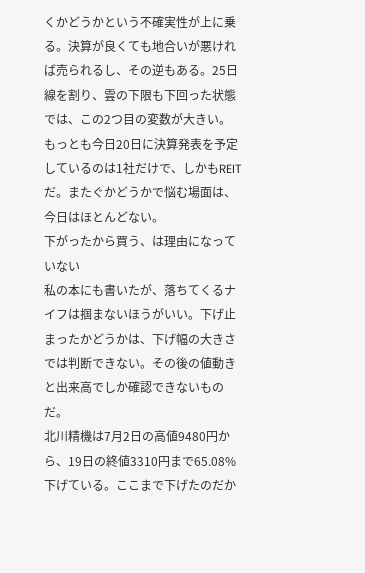くかどうかという不確実性が上に乗る。決算が良くても地合いが悪ければ売られるし、その逆もある。25日線を割り、雲の下限も下回った状態では、この2つ目の変数が大きい。
もっとも今日20日に決算発表を予定しているのは1社だけで、しかもREITだ。またぐかどうかで悩む場面は、今日はほとんどない。
下がったから買う、は理由になっていない
私の本にも書いたが、落ちてくるナイフは掴まないほうがいい。下げ止まったかどうかは、下げ幅の大きさでは判断できない。その後の値動きと出来高でしか確認できないものだ。
北川精機は7月2日の高値9480円から、19日の終値3310円まで65.08%下げている。ここまで下げたのだか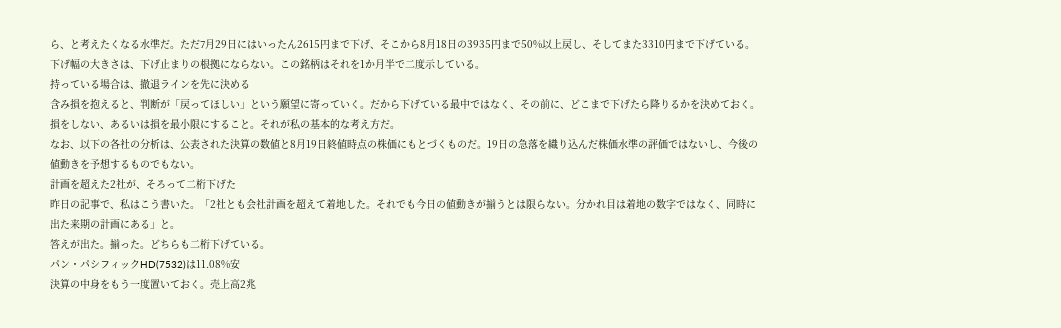ら、と考えたくなる水準だ。ただ7月29日にはいったん2615円まで下げ、そこから8月18日の3935円まで50%以上戻し、そしてまた3310円まで下げている。下げ幅の大きさは、下げ止まりの根拠にならない。この銘柄はそれを1か月半で二度示している。
持っている場合は、撤退ラインを先に決める
含み損を抱えると、判断が「戻ってほしい」という願望に寄っていく。だから下げている最中ではなく、その前に、どこまで下げたら降りるかを決めておく。損をしない、あるいは損を最小限にすること。それが私の基本的な考え方だ。
なお、以下の各社の分析は、公表された決算の数値と8月19日終値時点の株価にもとづくものだ。19日の急落を織り込んだ株価水準の評価ではないし、今後の値動きを予想するものでもない。
計画を超えた2社が、そろって二桁下げた
昨日の記事で、私はこう書いた。「2社とも会社計画を超えて着地した。それでも今日の値動きが揃うとは限らない。分かれ目は着地の数字ではなく、同時に出た来期の計画にある」と。
答えが出た。揃った。どちらも二桁下げている。
パン・パシフィックHD(7532)は11.08%安
決算の中身をもう一度置いておく。売上高2兆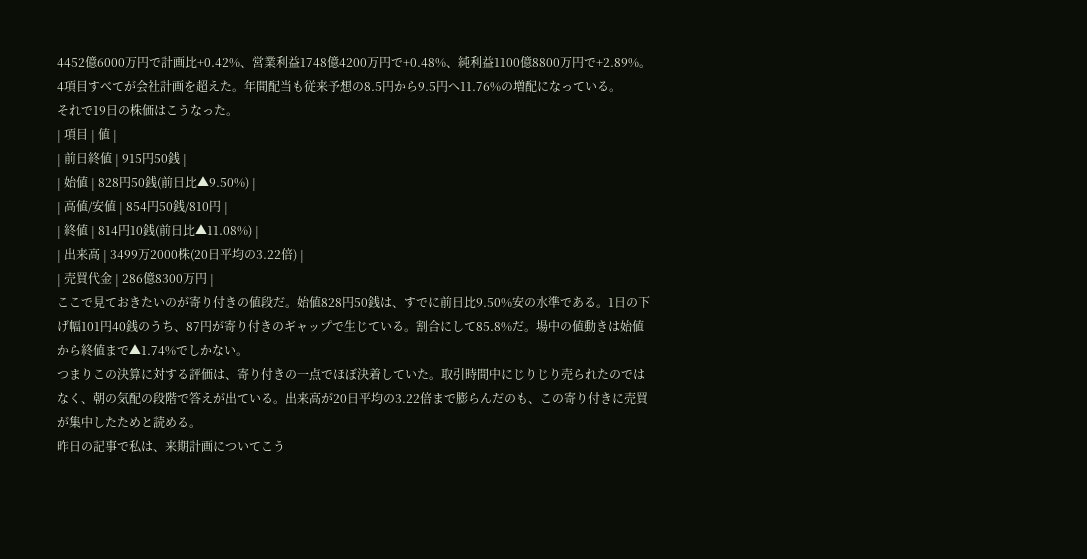4452億6000万円で計画比+0.42%、営業利益1748億4200万円で+0.48%、純利益1100億8800万円で+2.89%。4項目すべてが会社計画を超えた。年間配当も従来予想の8.5円から9.5円へ11.76%の増配になっている。
それで19日の株価はこうなった。
| 項目 | 値 |
| 前日終値 | 915円50銭 |
| 始値 | 828円50銭(前日比▲9.50%) |
| 高値/安値 | 854円50銭/810円 |
| 終値 | 814円10銭(前日比▲11.08%) |
| 出来高 | 3499万2000株(20日平均の3.22倍) |
| 売買代金 | 286億8300万円 |
ここで見ておきたいのが寄り付きの値段だ。始値828円50銭は、すでに前日比9.50%安の水準である。1日の下げ幅101円40銭のうち、87円が寄り付きのギャップで生じている。割合にして85.8%だ。場中の値動きは始値から終値まで▲1.74%でしかない。
つまりこの決算に対する評価は、寄り付きの一点でほぼ決着していた。取引時間中にじりじり売られたのではなく、朝の気配の段階で答えが出ている。出来高が20日平均の3.22倍まで膨らんだのも、この寄り付きに売買が集中したためと読める。
昨日の記事で私は、来期計画についてこう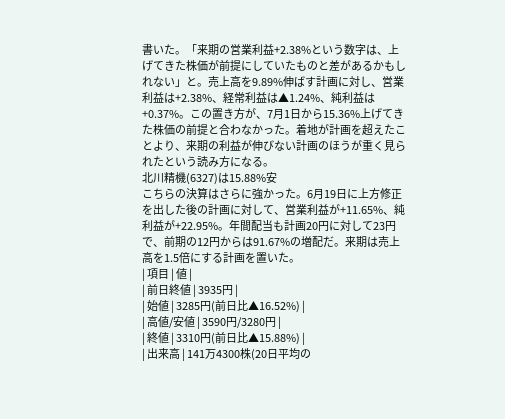書いた。「来期の営業利益+2.38%という数字は、上げてきた株価が前提にしていたものと差があるかもしれない」と。売上高を9.89%伸ばす計画に対し、営業利益は+2.38%、経常利益は▲1.24%、純利益は+0.37%。この置き方が、7月1日から15.36%上げてきた株価の前提と合わなかった。着地が計画を超えたことより、来期の利益が伸びない計画のほうが重く見られたという読み方になる。
北川精機(6327)は15.88%安
こちらの決算はさらに強かった。6月19日に上方修正を出した後の計画に対して、営業利益が+11.65%、純利益が+22.95%。年間配当も計画20円に対して23円で、前期の12円からは91.67%の増配だ。来期は売上高を1.5倍にする計画を置いた。
| 項目 | 値 |
| 前日終値 | 3935円 |
| 始値 | 3285円(前日比▲16.52%) |
| 高値/安値 | 3590円/3280円 |
| 終値 | 3310円(前日比▲15.88%) |
| 出来高 | 141万4300株(20日平均の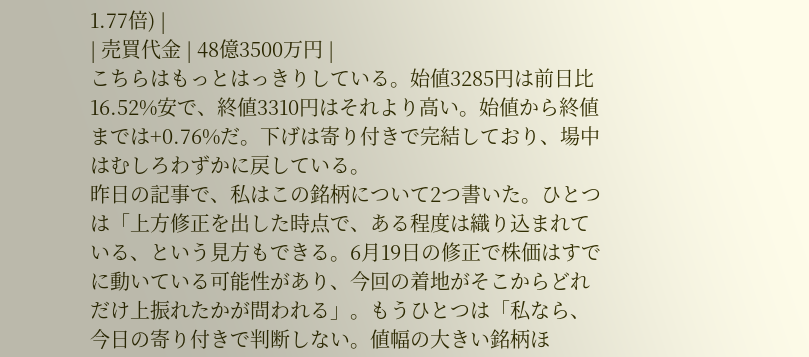1.77倍) |
| 売買代金 | 48億3500万円 |
こちらはもっとはっきりしている。始値3285円は前日比16.52%安で、終値3310円はそれより高い。始値から終値までは+0.76%だ。下げは寄り付きで完結しており、場中はむしろわずかに戻している。
昨日の記事で、私はこの銘柄について2つ書いた。ひとつは「上方修正を出した時点で、ある程度は織り込まれている、という見方もできる。6月19日の修正で株価はすでに動いている可能性があり、今回の着地がそこからどれだけ上振れたかが問われる」。もうひとつは「私なら、今日の寄り付きで判断しない。値幅の大きい銘柄ほ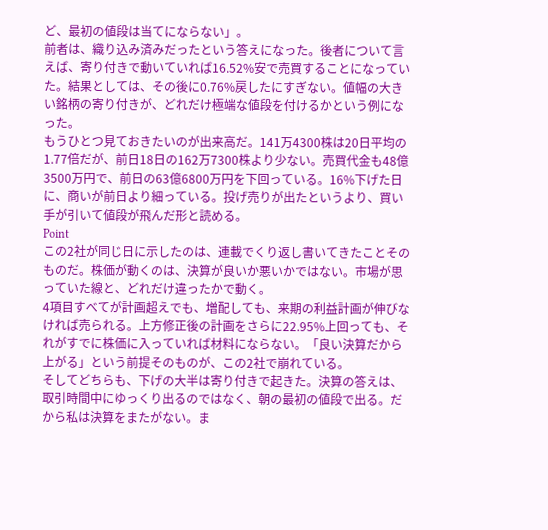ど、最初の値段は当てにならない」。
前者は、織り込み済みだったという答えになった。後者について言えば、寄り付きで動いていれば16.52%安で売買することになっていた。結果としては、その後に0.76%戻したにすぎない。値幅の大きい銘柄の寄り付きが、どれだけ極端な値段を付けるかという例になった。
もうひとつ見ておきたいのが出来高だ。141万4300株は20日平均の1.77倍だが、前日18日の162万7300株より少ない。売買代金も48億3500万円で、前日の63億6800万円を下回っている。16%下げた日に、商いが前日より細っている。投げ売りが出たというより、買い手が引いて値段が飛んだ形と読める。
Point
この2社が同じ日に示したのは、連載でくり返し書いてきたことそのものだ。株価が動くのは、決算が良いか悪いかではない。市場が思っていた線と、どれだけ違ったかで動く。
4項目すべてが計画超えでも、増配しても、来期の利益計画が伸びなければ売られる。上方修正後の計画をさらに22.95%上回っても、それがすでに株価に入っていれば材料にならない。「良い決算だから上がる」という前提そのものが、この2社で崩れている。
そしてどちらも、下げの大半は寄り付きで起きた。決算の答えは、取引時間中にゆっくり出るのではなく、朝の最初の値段で出る。だから私は決算をまたがない。ま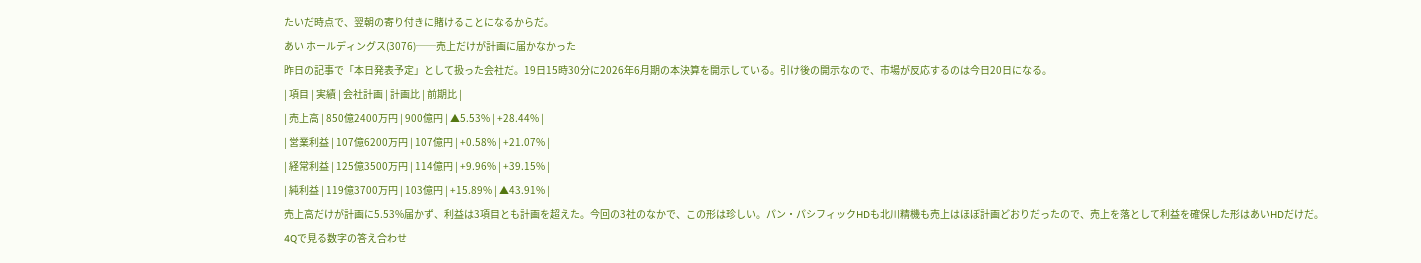たいだ時点で、翌朝の寄り付きに賭けることになるからだ。
あい ホールディングス(3076)──売上だけが計画に届かなかった
昨日の記事で「本日発表予定」として扱った会社だ。19日15時30分に2026年6月期の本決算を開示している。引け後の開示なので、市場が反応するのは今日20日になる。
| 項目 | 実績 | 会社計画 | 計画比 | 前期比 |
| 売上高 | 850億2400万円 | 900億円 | ▲5.53% | +28.44% |
| 営業利益 | 107億6200万円 | 107億円 | +0.58% | +21.07% |
| 経常利益 | 125億3500万円 | 114億円 | +9.96% | +39.15% |
| 純利益 | 119億3700万円 | 103億円 | +15.89% | ▲43.91% |
売上高だけが計画に5.53%届かず、利益は3項目とも計画を超えた。今回の3社のなかで、この形は珍しい。パン・パシフィックHDも北川精機も売上はほぼ計画どおりだったので、売上を落として利益を確保した形はあいHDだけだ。
4Qで見る数字の答え合わせ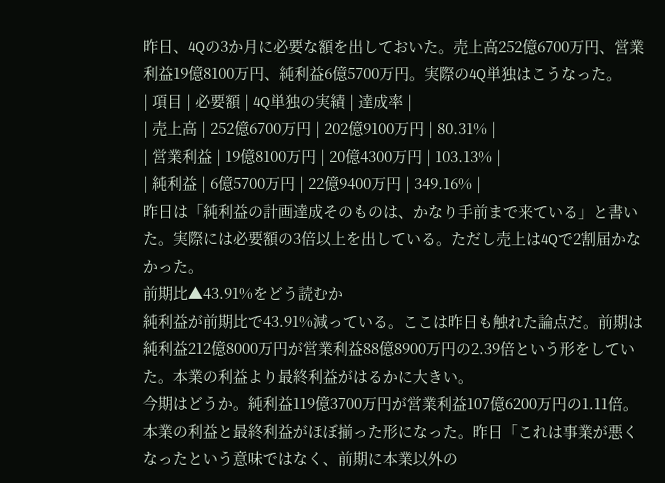昨日、4Qの3か月に必要な額を出しておいた。売上高252億6700万円、営業利益19億8100万円、純利益6億5700万円。実際の4Q単独はこうなった。
| 項目 | 必要額 | 4Q単独の実績 | 達成率 |
| 売上高 | 252億6700万円 | 202億9100万円 | 80.31% |
| 営業利益 | 19億8100万円 | 20億4300万円 | 103.13% |
| 純利益 | 6億5700万円 | 22億9400万円 | 349.16% |
昨日は「純利益の計画達成そのものは、かなり手前まで来ている」と書いた。実際には必要額の3倍以上を出している。ただし売上は4Qで2割届かなかった。
前期比▲43.91%をどう読むか
純利益が前期比で43.91%減っている。ここは昨日も触れた論点だ。前期は純利益212億8000万円が営業利益88億8900万円の2.39倍という形をしていた。本業の利益より最終利益がはるかに大きい。
今期はどうか。純利益119億3700万円が営業利益107億6200万円の1.11倍。本業の利益と最終利益がほぼ揃った形になった。昨日「これは事業が悪くなったという意味ではなく、前期に本業以外の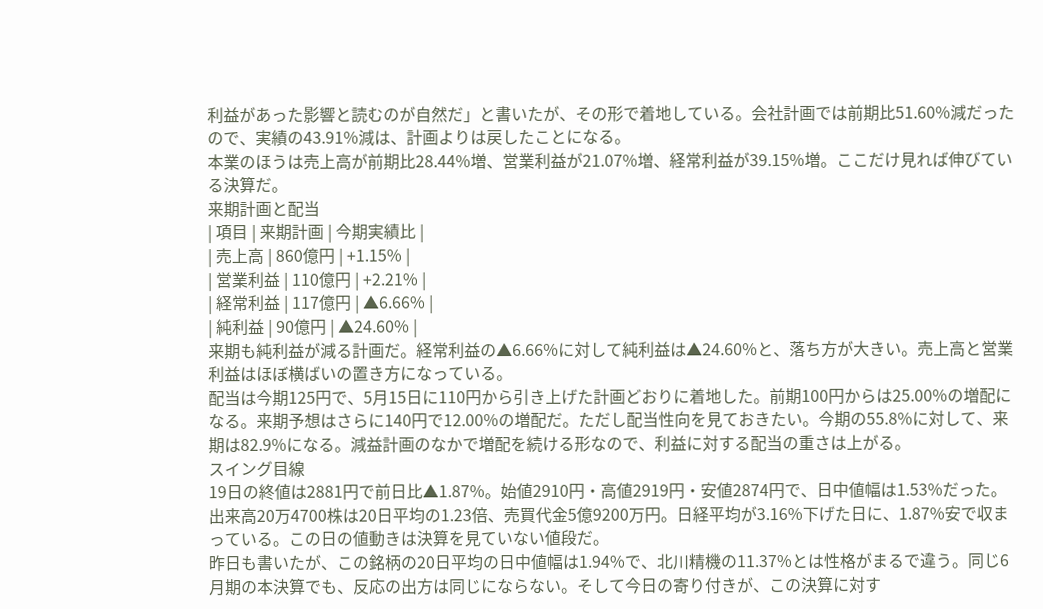利益があった影響と読むのが自然だ」と書いたが、その形で着地している。会社計画では前期比51.60%減だったので、実績の43.91%減は、計画よりは戻したことになる。
本業のほうは売上高が前期比28.44%増、営業利益が21.07%増、経常利益が39.15%増。ここだけ見れば伸びている決算だ。
来期計画と配当
| 項目 | 来期計画 | 今期実績比 |
| 売上高 | 860億円 | +1.15% |
| 営業利益 | 110億円 | +2.21% |
| 経常利益 | 117億円 | ▲6.66% |
| 純利益 | 90億円 | ▲24.60% |
来期も純利益が減る計画だ。経常利益の▲6.66%に対して純利益は▲24.60%と、落ち方が大きい。売上高と営業利益はほぼ横ばいの置き方になっている。
配当は今期125円で、5月15日に110円から引き上げた計画どおりに着地した。前期100円からは25.00%の増配になる。来期予想はさらに140円で12.00%の増配だ。ただし配当性向を見ておきたい。今期の55.8%に対して、来期は82.9%になる。減益計画のなかで増配を続ける形なので、利益に対する配当の重さは上がる。
スイング目線
19日の終値は2881円で前日比▲1.87%。始値2910円・高値2919円・安値2874円で、日中値幅は1.53%だった。出来高20万4700株は20日平均の1.23倍、売買代金5億9200万円。日経平均が3.16%下げた日に、1.87%安で収まっている。この日の値動きは決算を見ていない値段だ。
昨日も書いたが、この銘柄の20日平均の日中値幅は1.94%で、北川精機の11.37%とは性格がまるで違う。同じ6月期の本決算でも、反応の出方は同じにならない。そして今日の寄り付きが、この決算に対す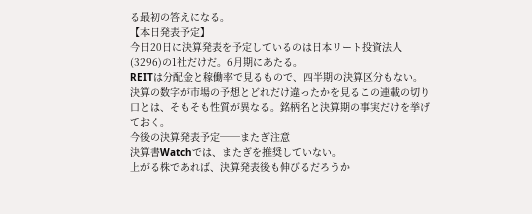る最初の答えになる。
【本日発表予定】
今日20日に決算発表を予定しているのは日本リート投資法人(3296)の1社だけだ。6月期にあたる。
REITは分配金と稼働率で見るもので、四半期の決算区分もない。決算の数字が市場の予想とどれだけ違ったかを見るこの連載の切り口とは、そもそも性質が異なる。銘柄名と決算期の事実だけを挙げておく。
今後の決算発表予定──またぎ注意
決算書Watchでは、またぎを推奨していない。
上がる株であれば、決算発表後も伸びるだろうか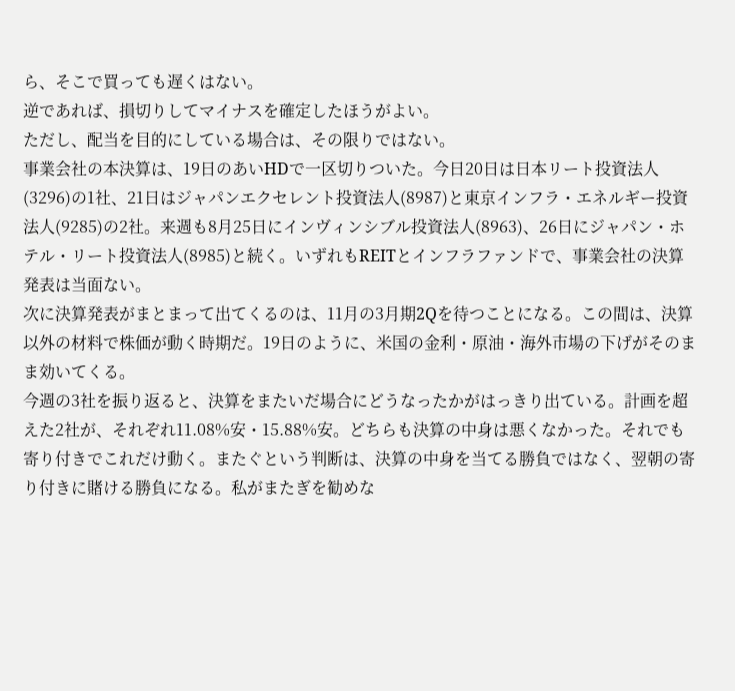ら、そこで買っても遅くはない。
逆であれば、損切りしてマイナスを確定したほうがよい。
ただし、配当を目的にしている場合は、その限りではない。
事業会社の本決算は、19日のあいHDで一区切りついた。今日20日は日本リート投資法人(3296)の1社、21日はジャパンエクセレント投資法人(8987)と東京インフラ・エネルギー投資法人(9285)の2社。来週も8月25日にインヴィンシブル投資法人(8963)、26日にジャパン・ホテル・リート投資法人(8985)と続く。いずれもREITとインフラファンドで、事業会社の決算発表は当面ない。
次に決算発表がまとまって出てくるのは、11月の3月期2Qを待つことになる。この間は、決算以外の材料で株価が動く時期だ。19日のように、米国の金利・原油・海外市場の下げがそのまま効いてくる。
今週の3社を振り返ると、決算をまたいだ場合にどうなったかがはっきり出ている。計画を超えた2社が、それぞれ11.08%安・15.88%安。どちらも決算の中身は悪くなかった。それでも寄り付きでこれだけ動く。またぐという判断は、決算の中身を当てる勝負ではなく、翌朝の寄り付きに賭ける勝負になる。私がまたぎを勧めな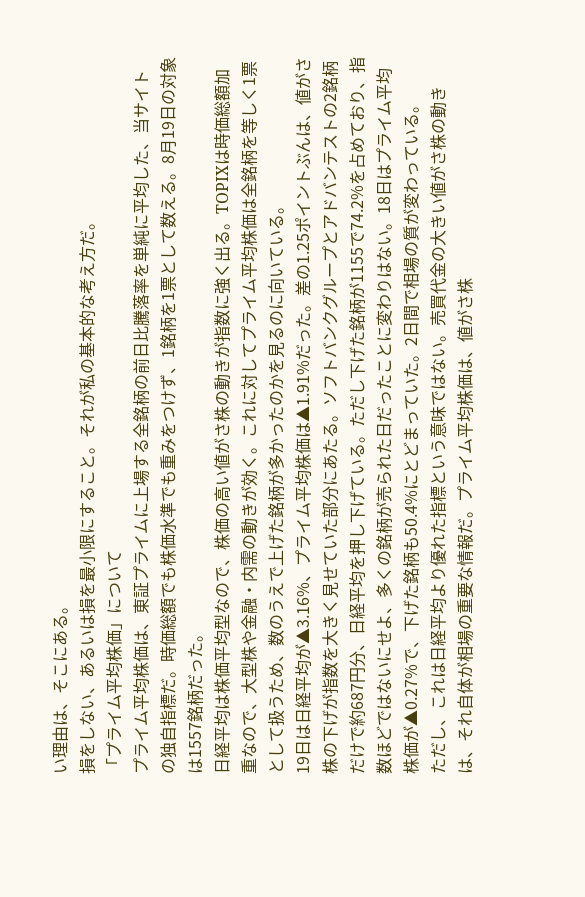い理由は、そこにある。
損をしない、あるいは損を最小限にすること。それが私の基本的な考え方だ。
「プライム平均株価」について
プライム平均株価は、東証プライムに上場する全銘柄の前日比騰落率を単純に平均した、当サイトの独自指標だ。時価総額でも株価水準でも重みをつけず、1銘柄を1票として数える。8月19日の対象は1557銘柄だった。
日経平均は株価平均型なので、株価の高い値がさ株の動きが指数に強く出る。TOPIXは時価総額加重なので、大型株や金融・内需の動きが効く。これに対してプライム平均株価は全銘柄を等しく1票として扱うため、数のうえで上げた銘柄が多かったのかを見るのに向いている。
19日は日経平均が▲3.16%、プライム平均株価は▲1.91%だった。差の1.25ポイントぶんは、値がさ株の下げが指数を大きく見せていた部分にあたる。ソフトバンクグループとアドバンテストの2銘柄だけで約687円分、日経平均を押し下げている。ただし下げた銘柄が1155で74.2%を占めており、指数ほどではないにせよ、多くの銘柄が売られた日だったことに変わりはない。18日はプライム平均株価が▲0.27%で、下げた銘柄も50.4%にとどまっていた。2日間で相場の質が変わっている。
ただし、これは日経平均より優れた指標という意味ではない。売買代金の大きい値がさ株の動きは、それ自体が相場の重要な情報だ。プライム平均株価は、値がさ株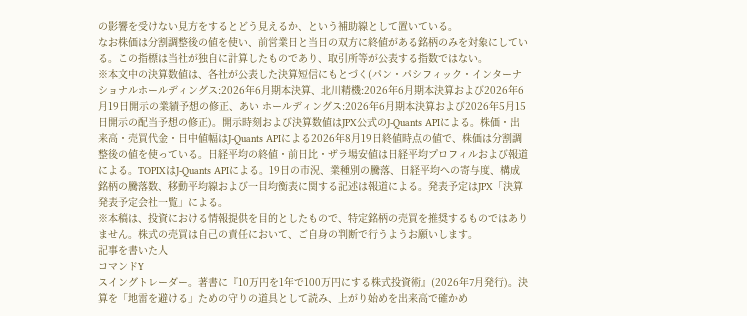の影響を受けない見方をするとどう見えるか、という補助線として置いている。
なお株価は分割調整後の値を使い、前営業日と当日の双方に終値がある銘柄のみを対象にしている。この指標は当社が独自に計算したものであり、取引所等が公表する指数ではない。
※本文中の決算数値は、各社が公表した決算短信にもとづく(パン・パシフィック・インターナショナルホールディングス:2026年6月期本決算、北川精機:2026年6月期本決算および2026年6月19日開示の業績予想の修正、あい ホールディングス:2026年6月期本決算および2026年5月15日開示の配当予想の修正)。開示時刻および決算数値はJPX公式のJ-Quants APIによる。株価・出来高・売買代金・日中値幅はJ-Quants APIによる2026年8月19日終値時点の値で、株価は分割調整後の値を使っている。日経平均の終値・前日比・ザラ場安値は日経平均プロフィルおよび報道による。TOPIXはJ-Quants APIによる。19日の市況、業種別の騰落、日経平均への寄与度、構成銘柄の騰落数、移動平均線および一目均衡表に関する記述は報道による。発表予定はJPX「決算発表予定会社一覧」による。
※本稿は、投資における情報提供を目的としたもので、特定銘柄の売買を推奨するものではありません。株式の売買は自己の責任において、ご自身の判断で行うようお願いします。
記事を書いた人
コマンドY
スイングトレーダー。著書に『10万円を1年で100万円にする株式投資術』(2026年7月発行)。決算を「地雷を避ける」ための守りの道具として読み、上がり始めを出来高で確かめ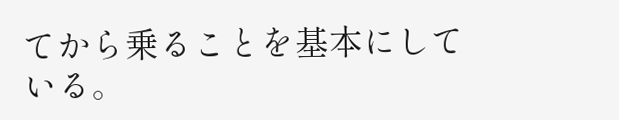てから乗ることを基本にしている。